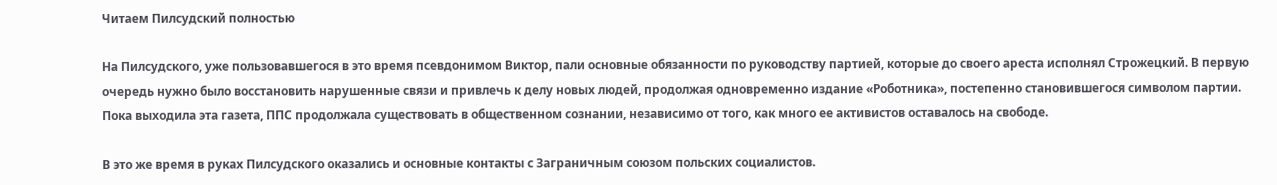Читаем Пилсудский полностью

На Пилсудского, уже пользовавшегося в это время псевдонимом Виктор, пали основные обязанности по руководству партией, которые до своего ареста исполнял Строжецкий. В первую очередь нужно было восстановить нарушенные связи и привлечь к делу новых людей, продолжая одновременно издание «Роботника», постепенно становившегося символом партии. Пока выходила эта газета, ППС продолжала существовать в общественном сознании, независимо от того, как много ее активистов оставалось на свободе.

В это же время в руках Пилсудского оказались и основные контакты с Заграничным союзом польских социалистов.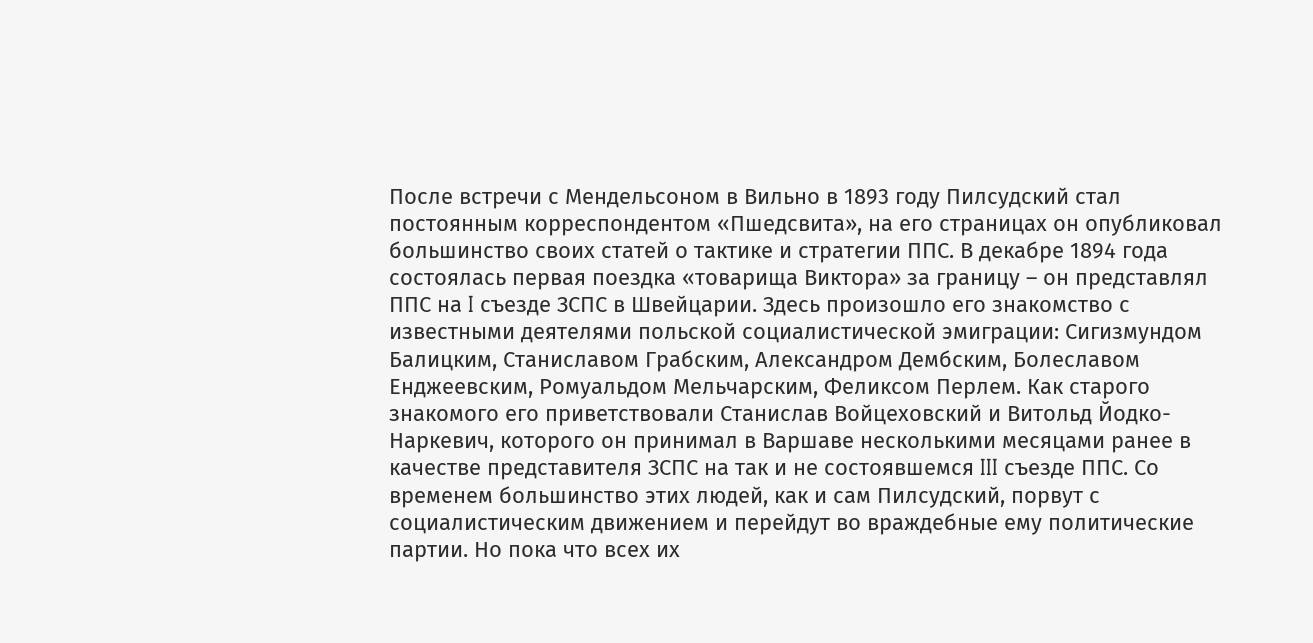После встречи с Мендельсоном в Вильно в 1893 году Пилсудский стал постоянным корреспондентом «Пшедсвита», на его страницах он опубликовал большинство своих статей о тактике и стратегии ППС. В декабре 1894 года состоялась первая поездка «товарища Виктора» за границу – он представлял ППС на I съезде ЗСПС в Швейцарии. Здесь произошло его знакомство с известными деятелями польской социалистической эмиграции: Сигизмундом Балицким, Станиславом Грабским, Александром Дембским, Болеславом Енджеевским, Ромуальдом Мельчарским, Феликсом Перлем. Как старого знакомого его приветствовали Станислав Войцеховский и Витольд Йодко-Наркевич, которого он принимал в Варшаве несколькими месяцами ранее в качестве представителя ЗСПС на так и не состоявшемся III съезде ППС. Со временем большинство этих людей, как и сам Пилсудский, порвут с социалистическим движением и перейдут во враждебные ему политические партии. Но пока что всех их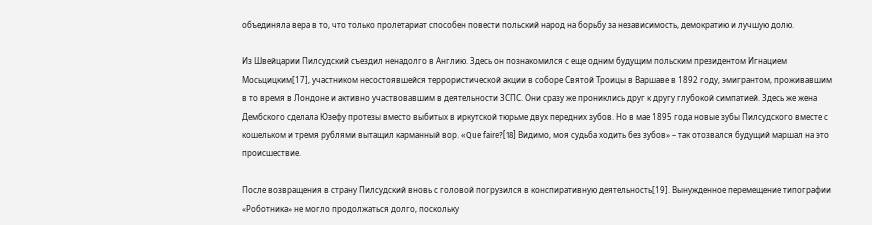объединяла вера в то, что только пролетариат способен повести польский народ на борьбу за независимость, демократию и лучшую долю.

Из Швейцарии Пилсудский съездил ненадолго в Англию. Здесь он познакомился с еще одним будущим польским президентом Игнацием Мосьцицким[17], участником несостоявшейся террористической акции в соборе Святой Троицы в Варшаве в 1892 году, эмигрантом, проживавшим в то время в Лондоне и активно участвовавшим в деятельности ЗСПС. Они сразу же прониклись друг к другу глубокой симпатией. Здесь же жена Дембского сделала Юзефу протезы вместо выбитых в иркутской тюрьме двух передних зубов. Но в мае 1895 года новые зубы Пилсудского вместе с кошельком и тремя рублями вытащил карманный вор. «Que faire?[18] Видимо, моя судьба ходить без зубов» – так отозвался будущий маршал на это происшествие.

После возвращения в страну Пилсудский вновь с головой погрузился в конспиративную деятельность[19]. Вынужденное перемещение типографии «Роботника» не могло продолжаться долго, поскольку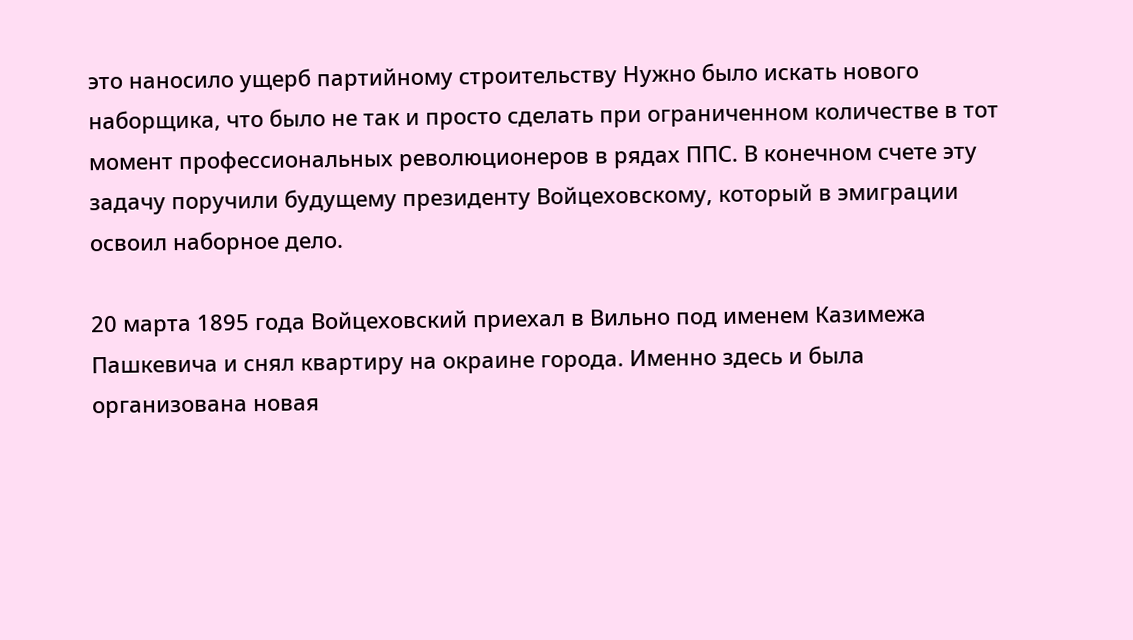это наносило ущерб партийному строительству Нужно было искать нового наборщика, что было не так и просто сделать при ограниченном количестве в тот момент профессиональных революционеров в рядах ППС. В конечном счете эту задачу поручили будущему президенту Войцеховскому, который в эмиграции освоил наборное дело.

20 марта 1895 года Войцеховский приехал в Вильно под именем Казимежа Пашкевича и снял квартиру на окраине города. Именно здесь и была организована новая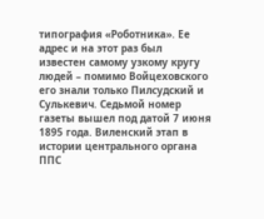типография «Роботника». Ее адрес и на этот раз был известен самому узкому кругу людей – помимо Войцеховского его знали только Пилсудский и Сулькевич. Седьмой номер газеты вышел под датой 7 июня 1895 года. Виленский этап в истории центрального органа ППС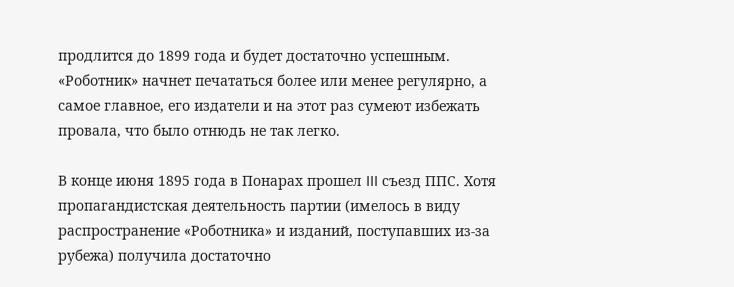продлится до 1899 года и будет достаточно успешным. «Роботник» начнет печататься более или менее регулярно, а самое главное, его издатели и на этот раз сумеют избежать провала, что было отнюдь не так легко.

В конце июня 1895 года в Понарах прошел III съезд ППС. Хотя пропагандистская деятельность партии (имелось в виду распространение «Роботника» и изданий, поступавших из-за рубежа) получила достаточно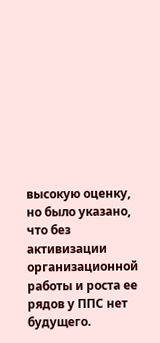высокую оценку, но было указано, что без активизации организационной работы и роста ее рядов у ППС нет будущего.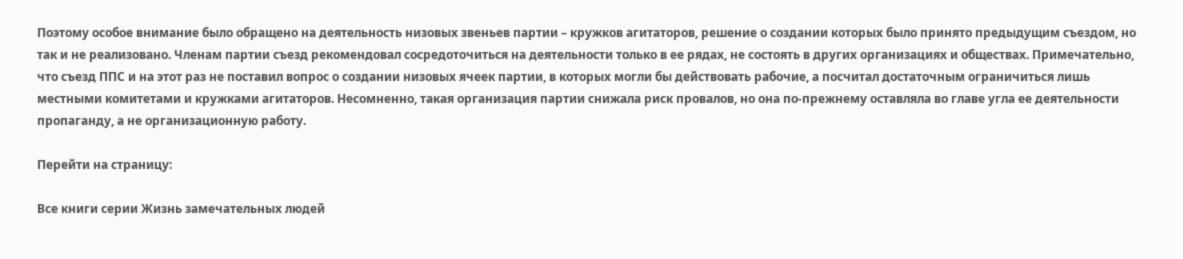Поэтому особое внимание было обращено на деятельность низовых звеньев партии – кружков агитаторов, решение о создании которых было принято предыдущим съездом, но так и не реализовано. Членам партии съезд рекомендовал сосредоточиться на деятельности только в ее рядах, не состоять в других организациях и обществах. Примечательно, что съезд ППС и на этот раз не поставил вопрос о создании низовых ячеек партии, в которых могли бы действовать рабочие, а посчитал достаточным ограничиться лишь местными комитетами и кружками агитаторов. Несомненно, такая организация партии снижала риск провалов, но она по-прежнему оставляла во главе угла ее деятельности пропаганду, а не организационную работу.

Перейти на страницу:

Все книги серии Жизнь замечательных людей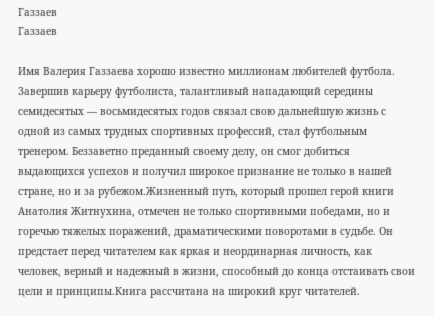Газзаев
Газзаев

Имя Валерия Газзаева хорошо известно миллионам любителей футбола. Завершив карьеру футболиста, талантливый нападающий середины семидесятых — восьмидесятых годов связал свою дальнейшую жизнь с одной из самых трудных спортивных профессий, стал футбольным тренером. Беззаветно преданный своему делу, он смог добиться выдающихся успехов и получил широкое признание не только в нашей стране, но и за рубежом.Жизненный путь, который прошел герой книги Анатолия Житнухина, отмечен не только спортивными победами, но и горечью тяжелых поражений, драматическими поворотами в судьбе. Он предстает перед читателем как яркая и неординарная личность, как человек, верный и надежный в жизни, способный до конца отстаивать свои цели и принципы.Книга рассчитана на широкий круг читателей.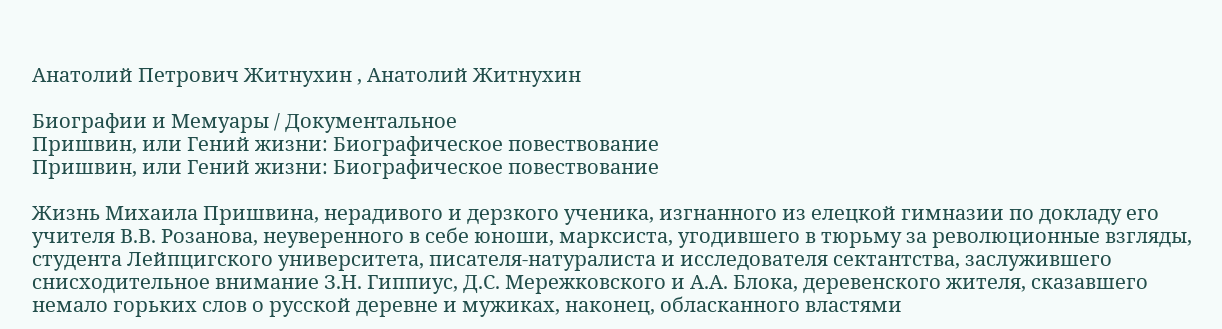Анатолий Петрович Житнухин , Анатолий Житнухин

Биографии и Мемуары / Документальное
Пришвин, или Гений жизни: Биографическое повествование
Пришвин, или Гений жизни: Биографическое повествование

Жизнь Михаила Пришвина, нерадивого и дерзкого ученика, изгнанного из елецкой гимназии по докладу его учителя В.В. Розанова, неуверенного в себе юноши, марксиста, угодившего в тюрьму за революционные взгляды, студента Лейпцигского университета, писателя-натуралиста и исследователя сектантства, заслужившего снисходительное внимание З.Н. Гиппиус, Д.С. Мережковского и А.А. Блока, деревенского жителя, сказавшего немало горьких слов о русской деревне и мужиках, наконец, обласканного властями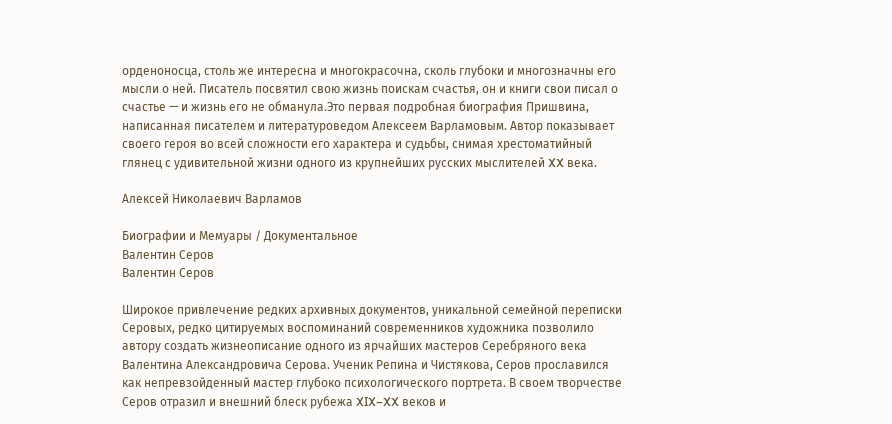орденоносца, столь же интересна и многокрасочна, сколь глубоки и многозначны его мысли о ней. Писатель посвятил свою жизнь поискам счастья, он и книги свои писал о счастье — и жизнь его не обманула.Это первая подробная биография Пришвина, написанная писателем и литературоведом Алексеем Варламовым. Автор показывает своего героя во всей сложности его характера и судьбы, снимая хрестоматийный глянец с удивительной жизни одного из крупнейших русских мыслителей XX века.

Алексей Николаевич Варламов

Биографии и Мемуары / Документальное
Валентин Серов
Валентин Серов

Широкое привлечение редких архивных документов, уникальной семейной переписки Серовых, редко цитируемых воспоминаний современников художника позволило автору создать жизнеописание одного из ярчайших мастеров Серебряного века Валентина Александровича Серова. Ученик Репина и Чистякова, Серов прославился как непревзойденный мастер глубоко психологического портрета. В своем творчестве Серов отразил и внешний блеск рубежа XIX–XX веков и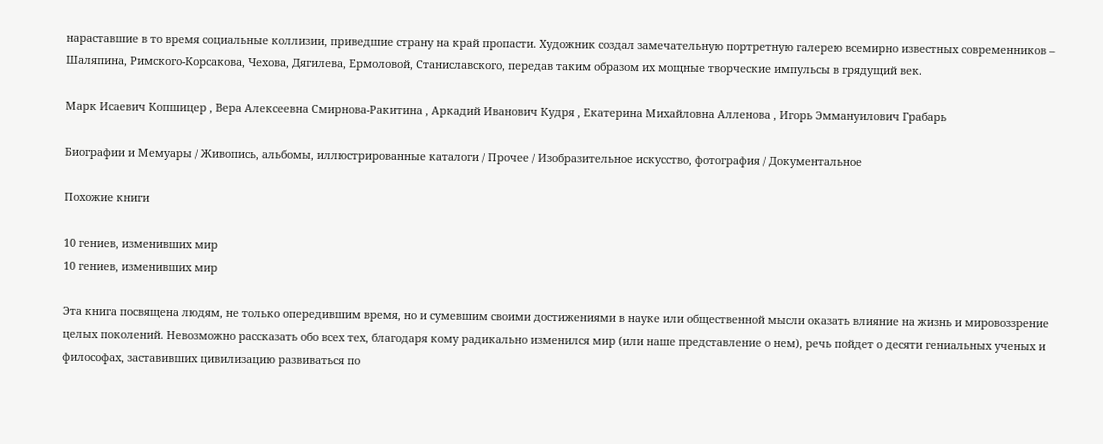нараставшие в то время социальные коллизии, приведшие страну на край пропасти. Художник создал замечательную портретную галерею всемирно известных современников – Шаляпина, Римского-Корсакова, Чехова, Дягилева, Ермоловой, Станиславского, передав таким образом их мощные творческие импульсы в грядущий век.

Марк Исаевич Копшицер , Вера Алексеевна Смирнова-Ракитина , Аркадий Иванович Кудря , Екатерина Михайловна Алленова , Игорь Эммануилович Грабарь

Биографии и Мемуары / Живопись, альбомы, иллюстрированные каталоги / Прочее / Изобразительное искусство, фотография / Документальное

Похожие книги

10 гениев, изменивших мир
10 гениев, изменивших мир

Эта книга посвящена людям, не только опередившим время, но и сумевшим своими достижениями в науке или общественной мысли оказать влияние на жизнь и мировоззрение целых поколений. Невозможно рассказать обо всех тех, благодаря кому радикально изменился мир (или наше представление о нем), речь пойдет о десяти гениальных ученых и философах, заставивших цивилизацию развиваться по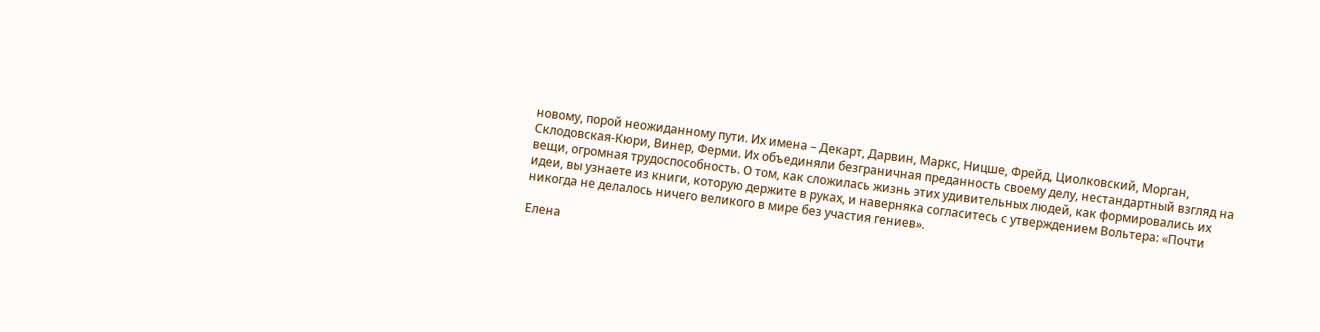новому, порой неожиданному пути. Их имена – Декарт, Дарвин, Маркс, Ницше, Фрейд, Циолковский, Морган, Склодовская-Кюри, Винер, Ферми. Их объединяли безграничная преданность своему делу, нестандартный взгляд на вещи, огромная трудоспособность. О том, как сложилась жизнь этих удивительных людей, как формировались их идеи, вы узнаете из книги, которую держите в руках, и наверняка согласитесь с утверждением Вольтера: «Почти никогда не делалось ничего великого в мире без участия гениев».

Елена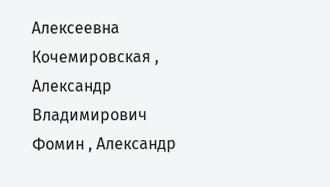Алексеевна Кочемировская , Александр Владимирович Фомин , Александр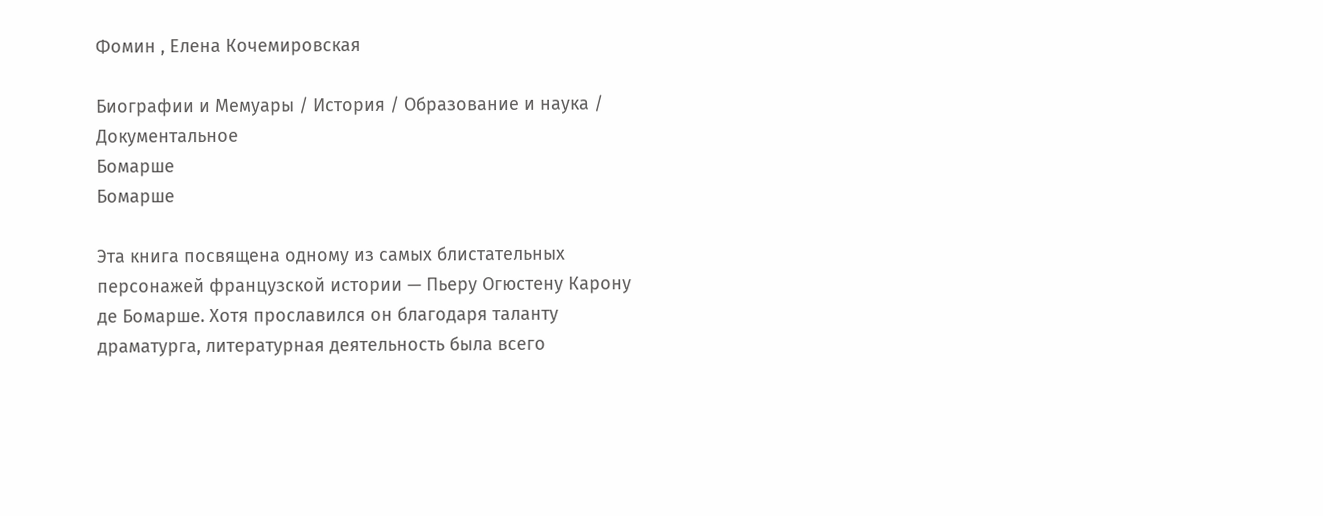Фомин , Елена Кочемировская

Биографии и Мемуары / История / Образование и наука / Документальное
Бомарше
Бомарше

Эта книга посвящена одному из самых блистательных персонажей французской истории — Пьеру Огюстену Карону де Бомарше. Хотя прославился он благодаря таланту драматурга, литературная деятельность была всего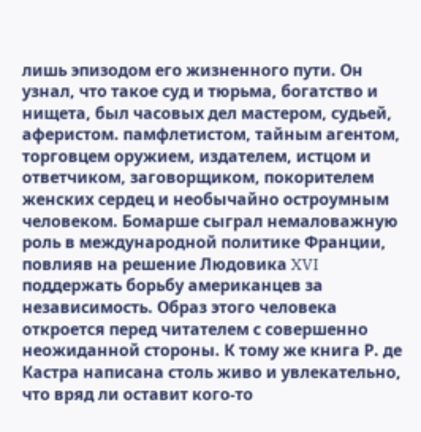лишь эпизодом его жизненного пути. Он узнал, что такое суд и тюрьма, богатство и нищета, был часовых дел мастером, судьей, аферистом. памфлетистом, тайным агентом, торговцем оружием, издателем, истцом и ответчиком, заговорщиком, покорителем женских сердец и необычайно остроумным человеком. Бомарше сыграл немаловажную роль в международной политике Франции, повлияв на решение Людовика XVI поддержать борьбу американцев за независимость. Образ этого человека откроется перед читателем с совершенно неожиданной стороны. К тому же книга Р. де Кастра написана столь живо и увлекательно, что вряд ли оставит кого-то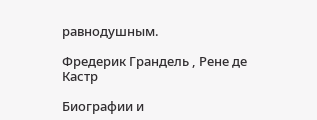равнодушным.

Фредерик Грандель , Рене де Кастр

Биографии и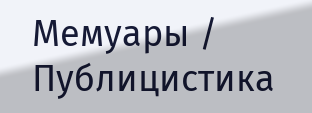Мемуары / Публицистика